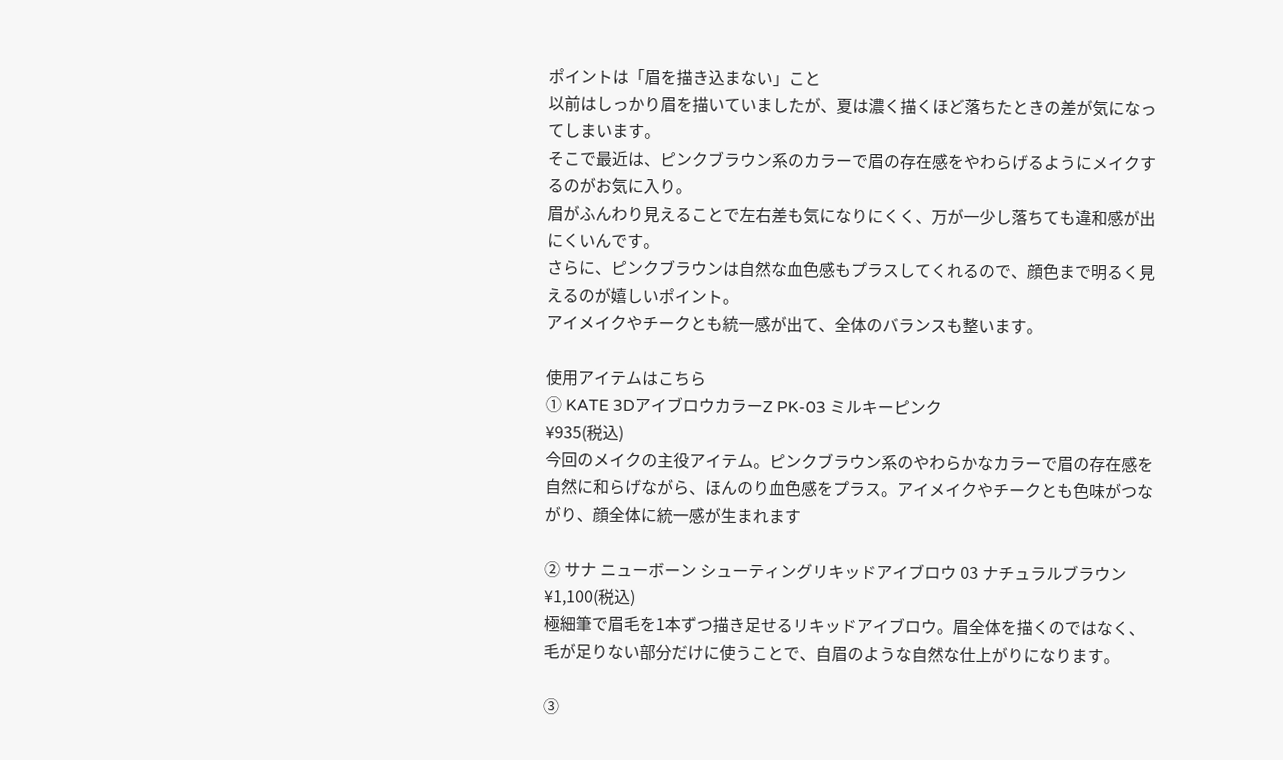ポイントは「眉を描き込まない」こと
以前はしっかり眉を描いていましたが、夏は濃く描くほど落ちたときの差が気になってしまいます。
そこで最近は、ピンクブラウン系のカラーで眉の存在感をやわらげるようにメイクするのがお気に入り。
眉がふんわり見えることで左右差も気になりにくく、万が一少し落ちても違和感が出にくいんです。
さらに、ピンクブラウンは自然な血色感もプラスしてくれるので、顔色まで明るく見えるのが嬉しいポイント。
アイメイクやチークとも統一感が出て、全体のバランスも整います。

使用アイテムはこちら
① KATE 3DアイブロウカラーZ PK-03 ミルキーピンク
¥935(税込)
今回のメイクの主役アイテム。ピンクブラウン系のやわらかなカラーで眉の存在感を自然に和らげながら、ほんのり血色感をプラス。アイメイクやチークとも色味がつながり、顔全体に統一感が生まれます

② サナ ニューボーン シューティングリキッドアイブロウ 03 ナチュラルブラウン
¥1,100(税込)
極細筆で眉毛を1本ずつ描き足せるリキッドアイブロウ。眉全体を描くのではなく、毛が足りない部分だけに使うことで、自眉のような自然な仕上がりになります。

③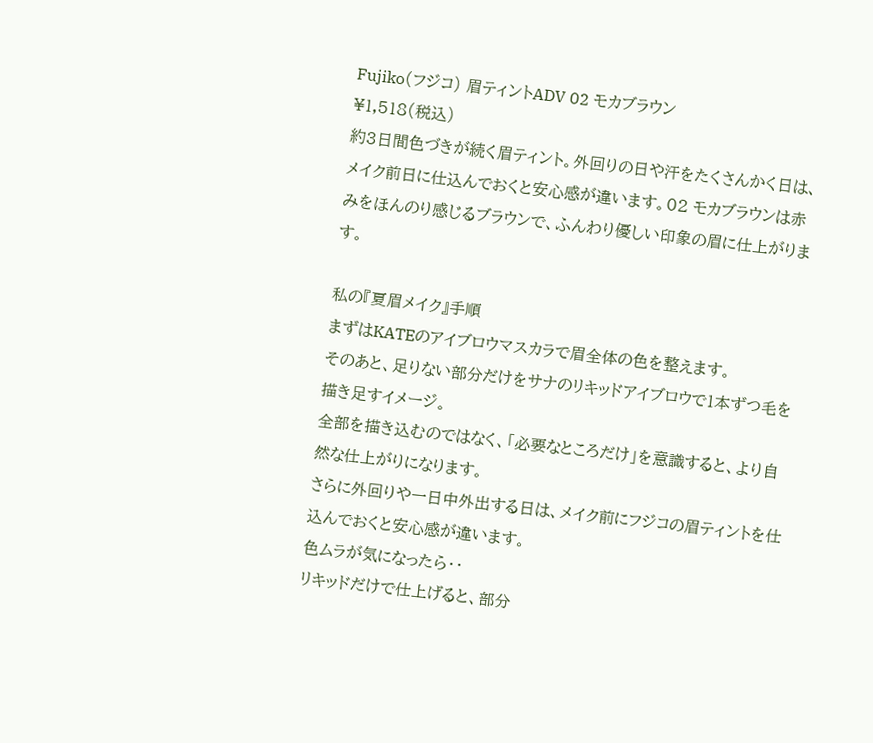Fujiko(フジコ) 眉ティントADV 02 モカブラウン
¥1,518(税込)
約3日間色づきが続く眉ティント。外回りの日や汗をたくさんかく日は、メイク前日に仕込んでおくと安心感が違います。02 モカブラウンは赤みをほんのり感じるブラウンで、ふんわり優しい印象の眉に仕上がります。

私の『夏眉メイク』手順
まずはKATEのアイブロウマスカラで眉全体の色を整えます。
そのあと、足りない部分だけをサナのリキッドアイブロウで1本ずつ毛を描き足すイメージ。
全部を描き込むのではなく、「必要なところだけ」を意識すると、より自然な仕上がりになります。
さらに外回りや一日中外出する日は、メイク前にフジコの眉ティントを仕込んでおくと安心感が違います。
色ムラが気になったら・・
リキッドだけで仕上げると、部分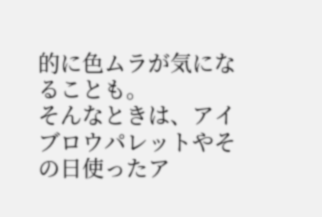的に色ムラが気になることも。
そんなときは、アイブロウパレットやその日使ったア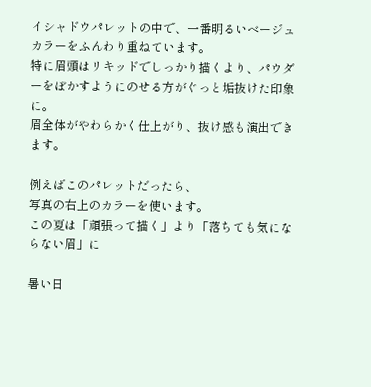イシャドウパレットの中で、一番明るいベージュカラーをふんわり重ねています。
特に眉頭はリキッドでしっかり描くより、パウダーをぼかすようにのせる方がぐっと垢抜けた印象に。
眉全体がやわらかく仕上がり、抜け感も演出できます。

例えばこのパレットだったら、
写真の右上のカラーを使います。
この夏は「頑張って描く」より「落ちても気にならない眉」に

暑い日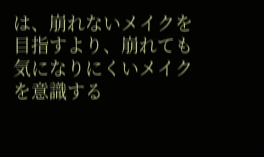は、崩れないメイクを目指すより、崩れても気になりにくいメイクを意識する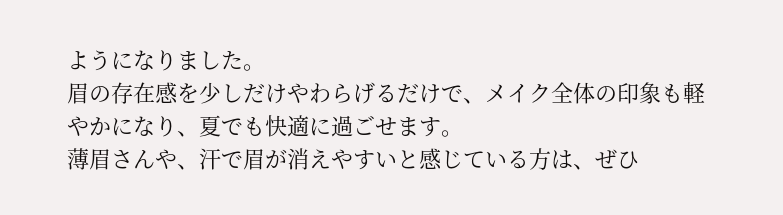ようになりました。
眉の存在感を少しだけやわらげるだけで、メイク全体の印象も軽やかになり、夏でも快適に過ごせます。
薄眉さんや、汗で眉が消えやすいと感じている方は、ぜひ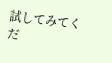試してみてくだ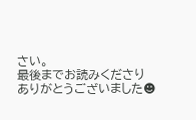さい。
最後までお読みくださり
ありがとうございました☻